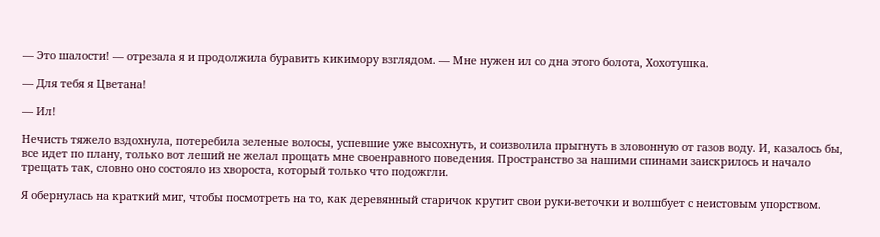— Это шалости! — отрезала я и продолжила буравить кикимору взглядом. — Мне нужен ил со дна этого болота, Хохотушка.

— Для тебя я Цветана!

— Ил!

Нечисть тяжело вздохнула, потеребила зеленые волосы, успевшие уже высохнуть, и соизволила прыгнуть в зловонную от газов воду. И, казалось бы, все идет по плану, только вот леший не желал прощать мне своенравного поведения. Пространство за нашими спинами заискрилось и начало трещать так, словно оно состояло из хвороста, который только что подожгли.

Я обернулась на краткий миг, чтобы посмотреть на то, как деревянный старичок крутит свои руки-веточки и волшбует с неистовым упорством.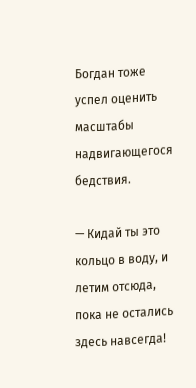Богдан тоже успел оценить масштабы надвигающегося бедствия.

— Кидай ты это кольцо в воду, и летим отсюда, пока не остались здесь навсегда!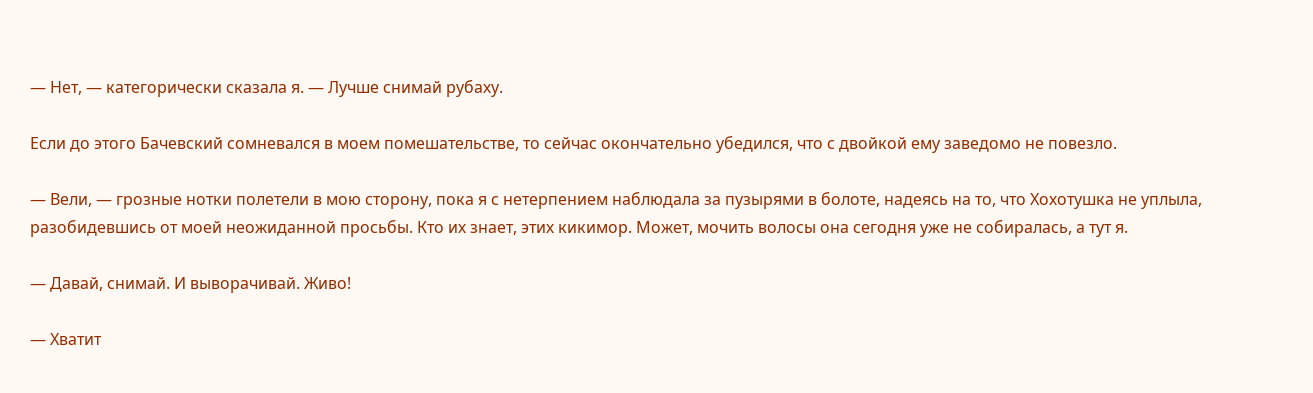— Нет, — категорически сказала я. — Лучше снимай рубаху.

Если до этого Бачевский сомневался в моем помешательстве, то сейчас окончательно убедился, что с двойкой ему заведомо не повезло.

— Вели, — грозные нотки полетели в мою сторону, пока я с нетерпением наблюдала за пузырями в болоте, надеясь на то, что Хохотушка не уплыла, разобидевшись от моей неожиданной просьбы. Кто их знает, этих кикимор. Может, мочить волосы она сегодня уже не собиралась, а тут я.

— Давай, снимай. И выворачивай. Живо!

— Хватит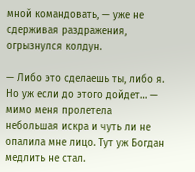мной командовать, — уже не сдерживая раздражения, огрызнулся колдун.

— Либо это сделаешь ты, либо я. Но уж если до этого дойдет… — мимо меня пролетела небольшая искра и чуть ли не опалила мне лицо. Тут уж Богдан медлить не стал.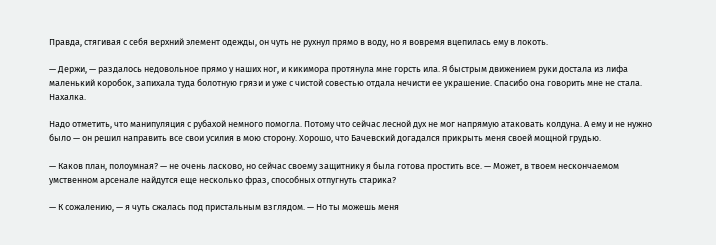Правда, стягивая с себя верхний элемент одежды, он чуть не рухнул прямо в воду, но я вовремя вцепилась ему в локоть.

— Держи, — раздалось недовольное прямо у наших ног, и кикимора протянула мне горсть ила. Я быстрым движением руки достала из лифа маленький коробок, запихала туда болотную грязи и уже с чистой совестью отдала нечисти ее украшение. Спасибо она говорить мне не стала. Нахалка.

Надо отметить, что манипуляция с рубахой немного помогла. Потому что сейчас лесной дух не мог напрямую атаковать колдуна. А ему и не нужно было — он решил направить все свои усилия в мою сторону. Хорошо, что Бачевский догадался прикрыть меня своей мощной грудью.

— Каков план, полоумная? — не очень ласково, но сейчас своему защитнику я была готова простить все. — Может, в твоем нескончаемом умственном арсенале найдутся еще несколько фраз, способных отпугнуть старика?

— К сожалению, — я чуть сжалась под пристальным взглядом. — Но ты можешь меня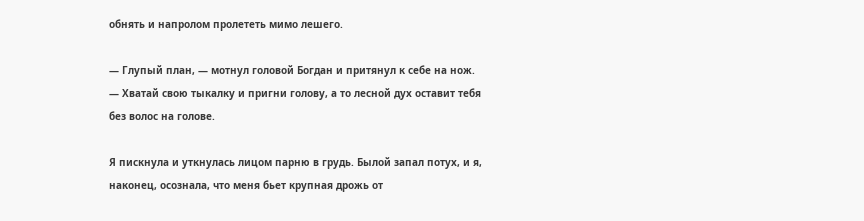обнять и напролом пролететь мимо лешего.

— Глупый план, — мотнул головой Богдан и притянул к себе на нож. — Хватай свою тыкалку и пригни голову, а то лесной дух оставит тебя без волос на голове.

Я пискнула и уткнулась лицом парню в грудь. Былой запал потух, и я, наконец, осознала, что меня бьет крупная дрожь от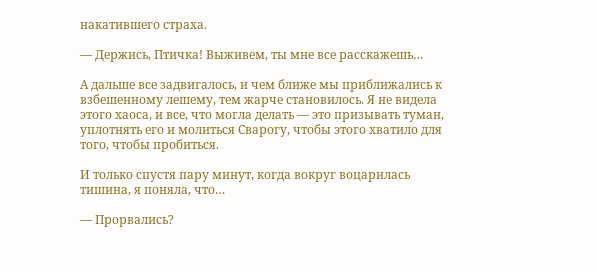накатившего страха.

— Держись, Птичка! Выживем, ты мне все расскажешь…

А дальше все задвигалось, и чем ближе мы приближались к взбешенному лешему, тем жарче становилось. Я не видела этого хаоса, и все, что могла делать — это призывать туман, уплотнять его и молиться Сварогу, чтобы этого хватило для того, чтобы пробиться.

И только спустя пару минут, когда вокруг воцарилась тишина, я поняла, что…

— Прорвались?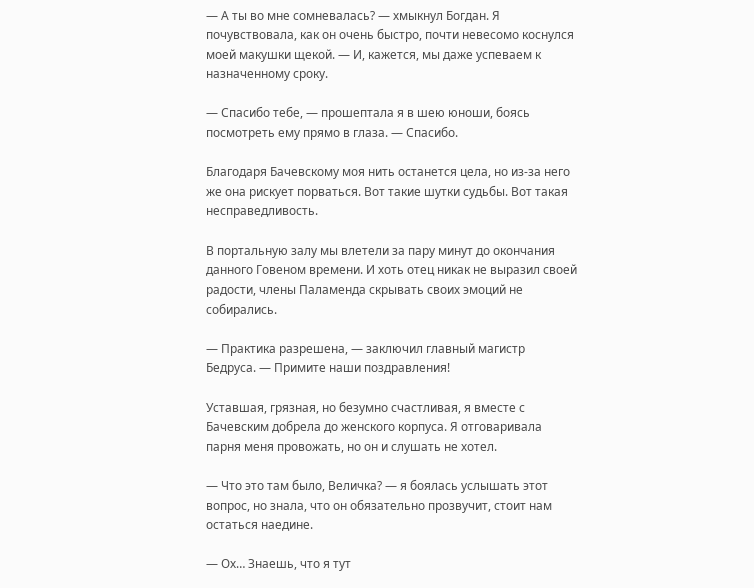— А ты во мне сомневалась? — хмыкнул Богдан. Я почувствовала, как он очень быстро, почти невесомо коснулся моей макушки щекой. — И, кажется, мы даже успеваем к назначенному сроку.

— Спасибо тебе, — прошептала я в шею юноши, боясь посмотреть ему прямо в глаза. — Спасибо.

Благодаря Бачевскому моя нить останется цела, но из-за него же она рискует порваться. Вот такие шутки судьбы. Вот такая несправедливость.

В портальную залу мы влетели за пару минут до окончания данного Говеном времени. И хоть отец никак не выразил своей радости, члены Паламенда скрывать своих эмоций не собирались.

— Практика разрешена, — заключил главный магистр Бедруса. — Примите наши поздравления!

Уставшая, грязная, но безумно счастливая, я вместе с Бачевским добрела до женского корпуса. Я отговаривала парня меня провожать, но он и слушать не хотел.

— Что это там было, Величка? — я боялась услышать этот вопрос, но знала, что он обязательно прозвучит, стоит нам остаться наедине.

— Ох… Знаешь, что я тут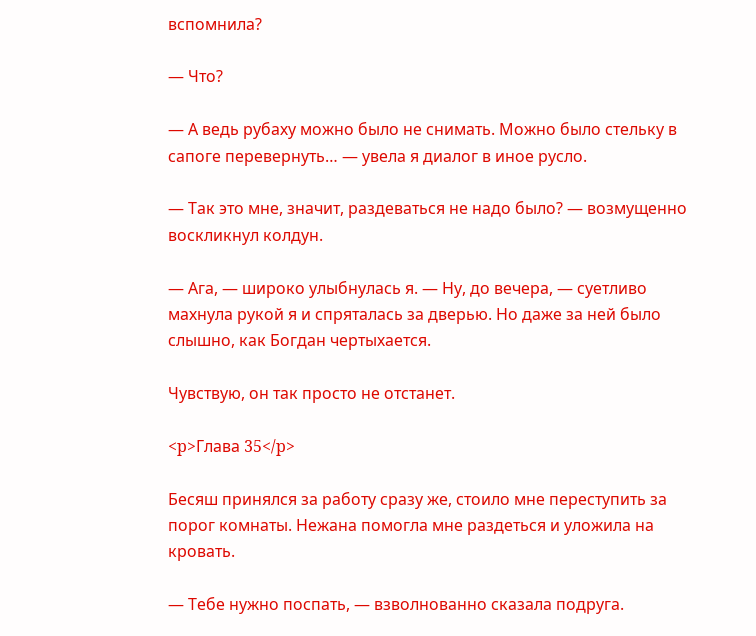вспомнила?

— Что?

— А ведь рубаху можно было не снимать. Можно было стельку в сапоге перевернуть… — увела я диалог в иное русло.

— Так это мне, значит, раздеваться не надо было? — возмущенно воскликнул колдун.

— Ага, — широко улыбнулась я. — Ну, до вечера, — суетливо махнула рукой я и спряталась за дверью. Но даже за ней было слышно, как Богдан чертыхается.

Чувствую, он так просто не отстанет.

<p>Глава 35</p>

Бесяш принялся за работу сразу же, стоило мне переступить за порог комнаты. Нежана помогла мне раздеться и уложила на кровать.

— Тебе нужно поспать, — взволнованно сказала подруга.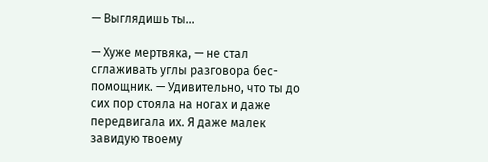— Выглядишь ты…

— Хуже мертвяка, — не стал сглаживать углы разговора бес-помощник. — Удивительно, что ты до сих пор стояла на ногах и даже передвигала их. Я даже малек завидую твоему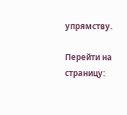упрямству.

Перейти на страницу: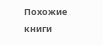Похожие книги